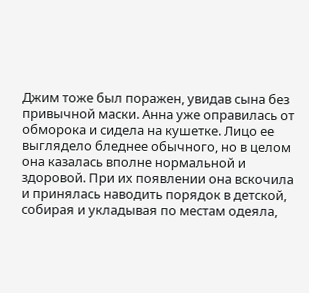Джим тоже был поражен, увидав сына без привычной маски. Анна уже оправилась от обморока и сидела на кушетке. Лицо ее выглядело бледнее обычного, но в целом она казалась вполне нормальной и здоровой. При их появлении она вскочила и принялась наводить порядок в детской, собирая и укладывая по местам одеяла,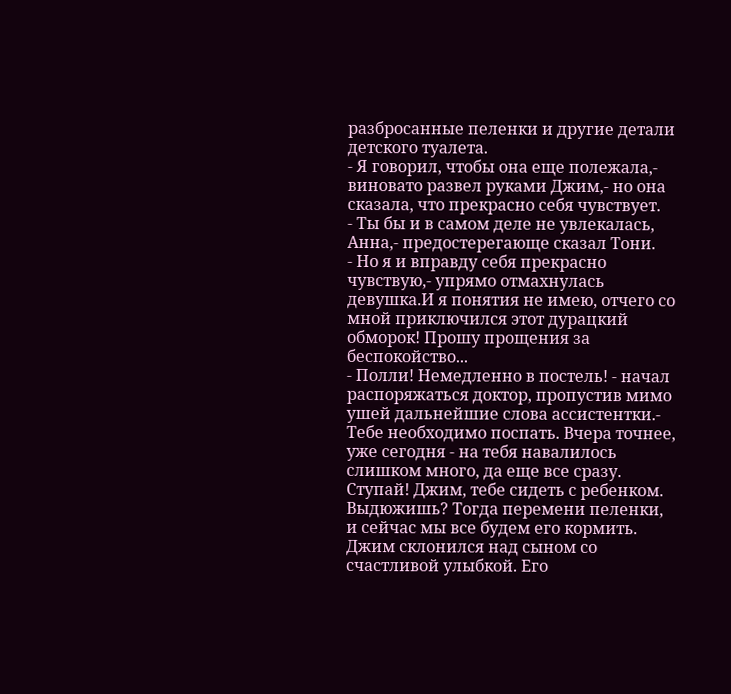разбросанные пеленки и другие детали детского туалета.
- Я говорил, чтобы она еще полежала,- виновато развел руками Джим,- но она сказала, что прекрасно себя чувствует.
- Ты бы и в самом деле не увлекалась, Анна,- предостерегающе сказал Тони.
- Но я и вправду себя прекрасно чувствую,- упрямо отмахнулась девушка.И я понятия не имею, отчего со мной приключился этот дурацкий обморок! Прошу прощения за беспокойство...
- Полли! Немедленно в постель! - начал распоряжаться доктор, пропустив мимо ушей дальнейшие слова ассистентки.- Тебе необходимо поспать. Вчера точнее, уже сегодня - на тебя навалилось слишком много, да еще все сразу. Ступай! Джим, тебе сидеть с ребенком. Выдюжишь? Тогда перемени пеленки, и сейчас мы все будем его кормить.
Джим склонился над сыном со счастливой улыбкой. Его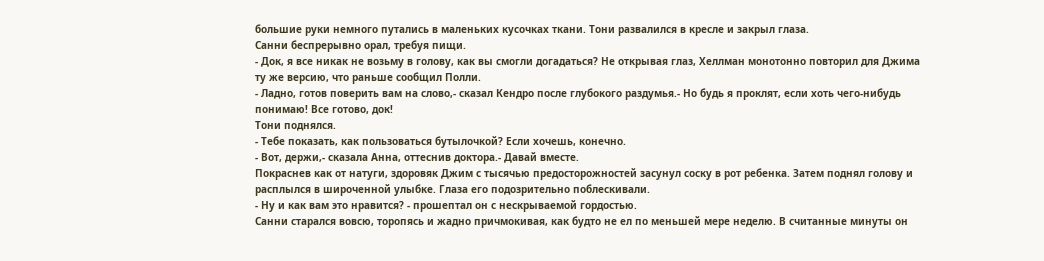большие руки немного путались в маленьких кусочках ткани. Тони развалился в кресле и закрыл глаза.
Санни беспрерывно орал, требуя пищи.
- Док, я все никак не возьму в голову, как вы смогли догадаться? Не открывая глаз, Хеллман монотонно повторил для Джима ту же версию, что раньше сообщил Полли.
- Ладно, готов поверить вам на слово,- сказал Кендро после глубокого раздумья.- Но будь я проклят, если хоть чего-нибудь понимаю! Все готово, док!
Тони поднялся.
- Тебе показать, как пользоваться бутылочкой? Если хочешь, конечно.
- Вот, держи,- сказала Анна, оттеснив доктора.- Давай вместе.
Покраснев как от натуги, здоровяк Джим с тысячью предосторожностей засунул соску в рот ребенка. Затем поднял голову и расплылся в широченной улыбке. Глаза его подозрительно поблескивали.
- Ну и как вам это нравится? - прошептал он с нескрываемой гордостью.
Санни старался вовсю, торопясь и жадно причмокивая, как будто не ел по меньшей мере неделю. В считанные минуты он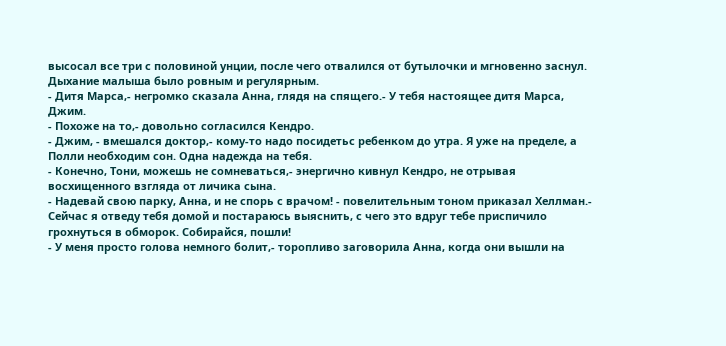высосал все три с половиной унции, после чего отвалился от бутылочки и мгновенно заснул. Дыхание малыша было ровным и регулярным.
- Дитя Марса,- негромко сказала Анна, глядя на спящего.- У тебя настоящее дитя Марса, Джим.
- Похоже на то,- довольно согласился Кендро.
- Джим, - вмешался доктор,- кому-то надо посидетьс ребенком до утра. Я уже на пределе, а Полли необходим сон. Одна надежда на тебя.
- Конечно, Тони, можешь не сомневаться,- энергично кивнул Кендро, не отрывая восхищенного взгляда от личика сына.
- Надевай свою парку, Анна, и не спорь с врачом! - повелительным тоном приказал Хеллман.- Сейчас я отведу тебя домой и постараюсь выяснить, с чего это вдруг тебе приспичило грохнуться в обморок. Собирайся, пошли!
- У меня просто голова немного болит,- торопливо заговорила Анна, когда они вышли на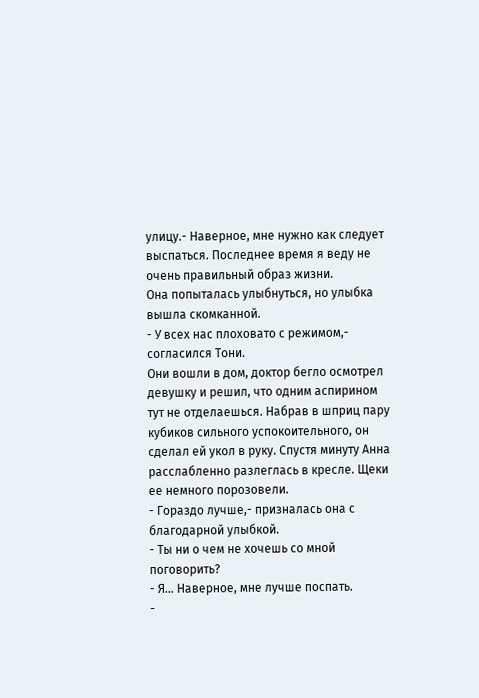улицу.- Наверное, мне нужно как следует выспаться. Последнее время я веду не очень правильный образ жизни.
Она попыталась улыбнуться, но улыбка вышла скомканной.
- У всех нас плоховато с режимом,- согласился Тони.
Они вошли в дом, доктор бегло осмотрел девушку и решил, что одним аспирином тут не отделаешься. Набрав в шприц пару кубиков сильного успокоительного, он сделал ей укол в руку. Спустя минуту Анна расслабленно разлеглась в кресле. Щеки ее немного порозовели.
- Гораздо лучше,- призналась она с благодарной улыбкой.
- Ты ни о чем не хочешь со мной поговорить?
- Я... Наверное, мне лучше поспать.
-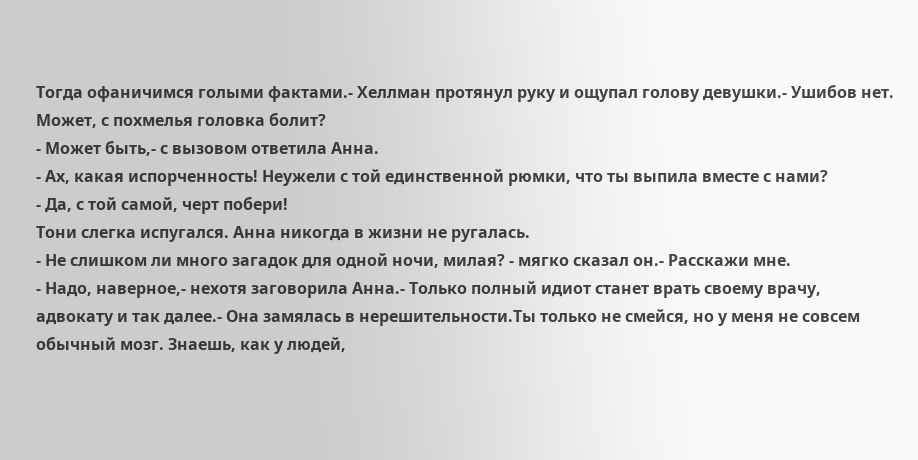Тогда офаничимся голыми фактами.- Хеллман протянул руку и ощупал голову девушки.- Ушибов нет. Может, с похмелья головка болит?
- Может быть,- с вызовом ответила Анна.
- Ах, какая испорченность! Неужели с той единственной рюмки, что ты выпила вместе с нами?
- Да, с той самой, черт побери!
Тони слегка испугался. Анна никогда в жизни не ругалась.
- Не слишком ли много загадок для одной ночи, милая? - мягко сказал он.- Расскажи мне.
- Надо, наверное,- нехотя заговорила Анна.- Только полный идиот станет врать своему врачу, адвокату и так далее.- Она замялась в нерешительности.Ты только не смейся, но у меня не совсем обычный мозг. Знаешь, как у людей,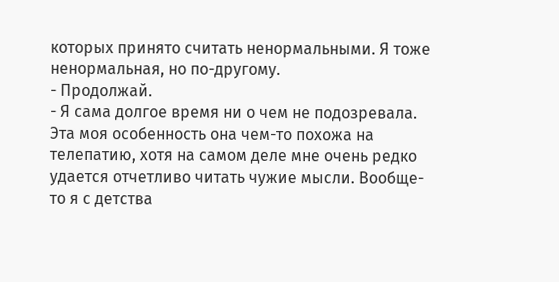которых принято считать ненормальными. Я тоже ненормальная, но по-другому.
- Продолжай.
- Я сама долгое время ни о чем не подозревала. Эта моя особенность она чем-то похожа на телепатию, хотя на самом деле мне очень редко удается отчетливо читать чужие мысли. Вообще-то я с детства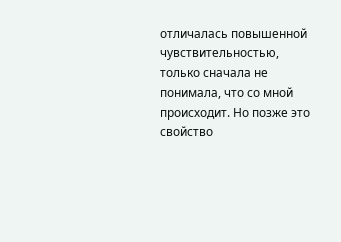отличалась повышенной чувствительностью, только сначала не понимала, что со мной происходит. Но позже это свойство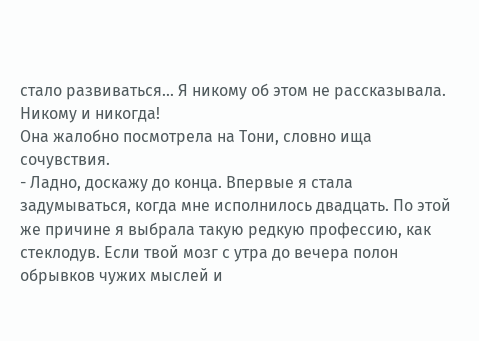стало развиваться... Я никому об этом не рассказывала. Никому и никогда!
Она жалобно посмотрела на Тони, словно ища сочувствия.
- Ладно, доскажу до конца. Впервые я стала задумываться, когда мне исполнилось двадцать. По этой же причине я выбрала такую редкую профессию, как стеклодув. Если твой мозг с утра до вечера полон обрывков чужих мыслей и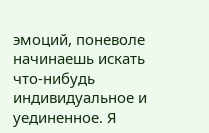эмоций, поневоле начинаешь искать что-нибудь индивидуальное и уединенное. Я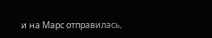и на Марс отправилась,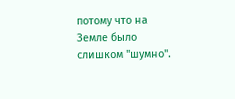потому что на Земле было слишком "шумно".